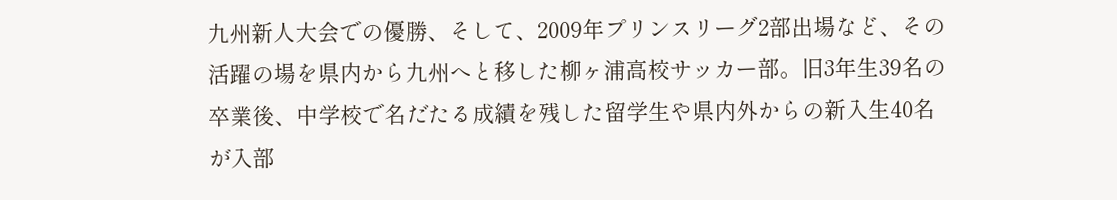九州新人大会での優勝、そして、2009年プリンスリーグ2部出場など、その活躍の場を県内から九州へと移した柳ヶ浦高校サッカー部。旧3年生39名の卒業後、中学校で名だたる成績を残した留学生や県内外からの新入生40名が入部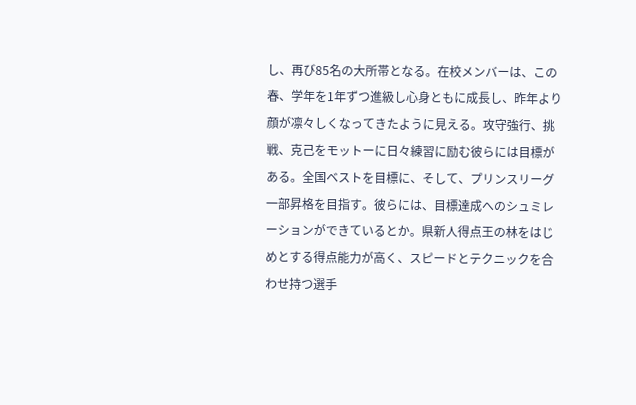し、再び85名の大所帯となる。在校メンバーは、この春、学年を1年ずつ進級し心身ともに成長し、昨年より顔が凛々しくなってきたように見える。攻守強行、挑戦、克己をモットーに日々練習に励む彼らには目標がある。全国ベストを目標に、そして、プリンスリーグ一部昇格を目指す。彼らには、目標達成へのシュミレーションができているとか。県新人得点王の林をはじめとする得点能力が高く、スピードとテクニックを合わせ持つ選手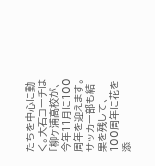たちを中心に動く。大石コーチは「柳ヶ浦高校が、今年11月に100周年を迎えます。サッカー部も結果を残して、100周年に花を添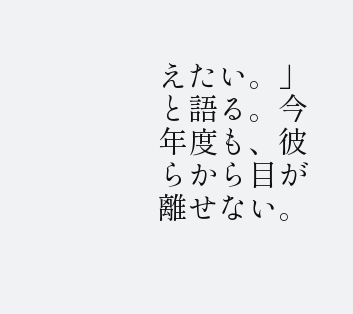えたい。」と語る。今年度も、彼らから目が離せない。